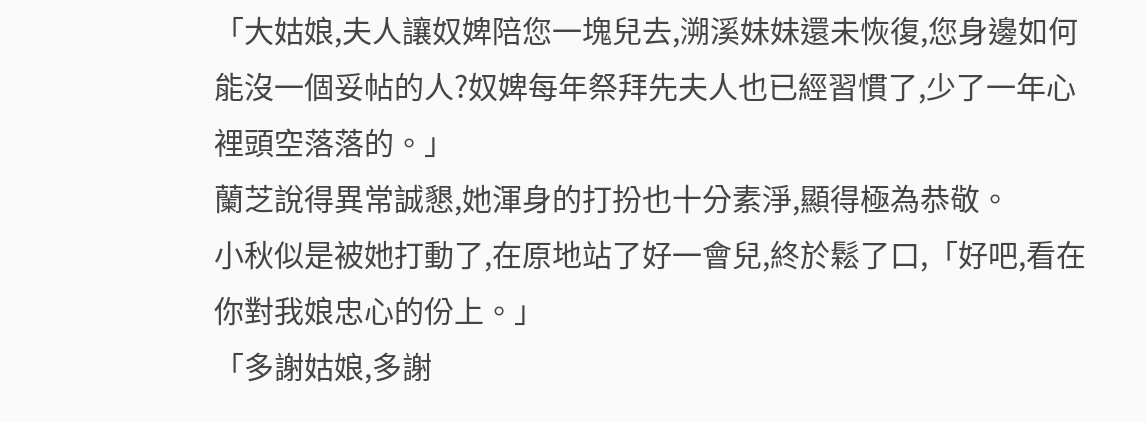「大姑娘,夫人讓奴婢陪您一塊兒去,溯溪妹妹還未恢復,您身邊如何能沒一個妥帖的人?奴婢每年祭拜先夫人也已經習慣了,少了一年心裡頭空落落的。」
蘭芝說得異常誠懇,她渾身的打扮也十分素淨,顯得極為恭敬。
小秋似是被她打動了,在原地站了好一會兒,終於鬆了口,「好吧,看在你對我娘忠心的份上。」
「多謝姑娘,多謝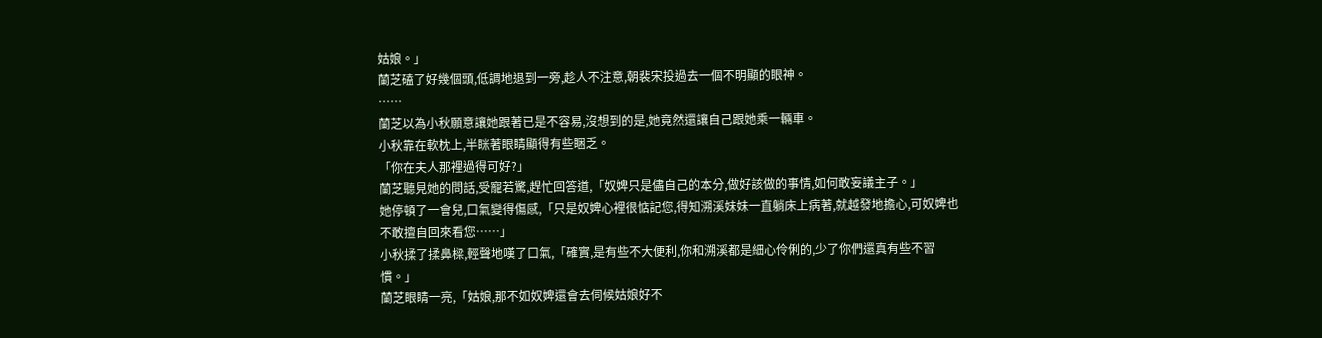姑娘。」
蘭芝磕了好幾個頭,低調地退到一旁,趁人不注意,朝裴宋投過去一個不明顯的眼神。
……
蘭芝以為小秋願意讓她跟著已是不容易,沒想到的是,她竟然還讓自己跟她乘一輛車。
小秋靠在軟枕上,半眯著眼睛顯得有些睏乏。
「你在夫人那裡過得可好?」
蘭芝聽見她的問話,受寵若驚,趕忙回答道,「奴婢只是儘自己的本分,做好該做的事情,如何敢妄議主子。」
她停頓了一會兒,口氣變得傷感,「只是奴婢心裡很惦記您,得知溯溪妹妹一直躺床上病著,就越發地擔心,可奴婢也不敢擅自回來看您……」
小秋揉了揉鼻樑,輕聲地嘆了口氣,「確實,是有些不大便利,你和溯溪都是細心伶俐的,少了你們還真有些不習慣。」
蘭芝眼睛一亮,「姑娘,那不如奴婢還會去伺候姑娘好不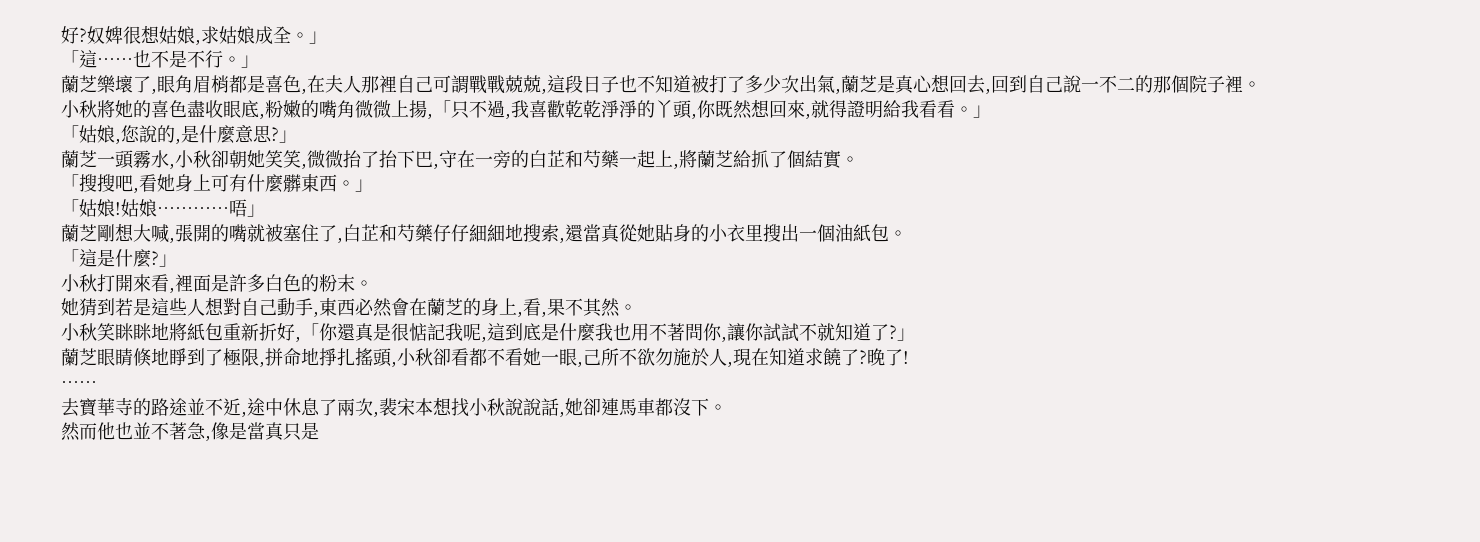好?奴婢很想姑娘,求姑娘成全。」
「這……也不是不行。」
蘭芝樂壞了,眼角眉梢都是喜色,在夫人那裡自己可謂戰戰兢兢,這段日子也不知道被打了多少次出氣,蘭芝是真心想回去,回到自己說一不二的那個院子裡。
小秋將她的喜色盡收眼底,粉嫩的嘴角微微上揚,「只不過,我喜歡乾乾淨淨的丫頭,你既然想回來,就得證明給我看看。」
「姑娘,您說的,是什麼意思?」
蘭芝一頭霧水,小秋卻朝她笑笑,微微抬了抬下巴,守在一旁的白芷和芍藥一起上,將蘭芝給抓了個結實。
「搜搜吧,看她身上可有什麼髒東西。」
「姑娘!姑娘…………唔」
蘭芝剛想大喊,張開的嘴就被塞住了,白芷和芍藥仔仔細細地搜索,還當真從她貼身的小衣里搜出一個油紙包。
「這是什麼?」
小秋打開來看,裡面是許多白色的粉末。
她猜到若是這些人想對自己動手,東西必然會在蘭芝的身上,看,果不其然。
小秋笑眯眯地將紙包重新折好,「你還真是很惦記我呢,這到底是什麼我也用不著問你,讓你試試不就知道了?」
蘭芝眼睛倏地睜到了極限,拼命地掙扎搖頭,小秋卻看都不看她一眼,己所不欲勿施於人,現在知道求饒了?晚了!
……
去寶華寺的路途並不近,途中休息了兩次,裴宋本想找小秋說說話,她卻連馬車都沒下。
然而他也並不著急,像是當真只是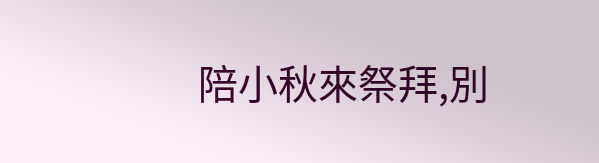陪小秋來祭拜,別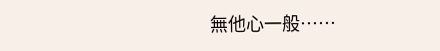無他心一般……